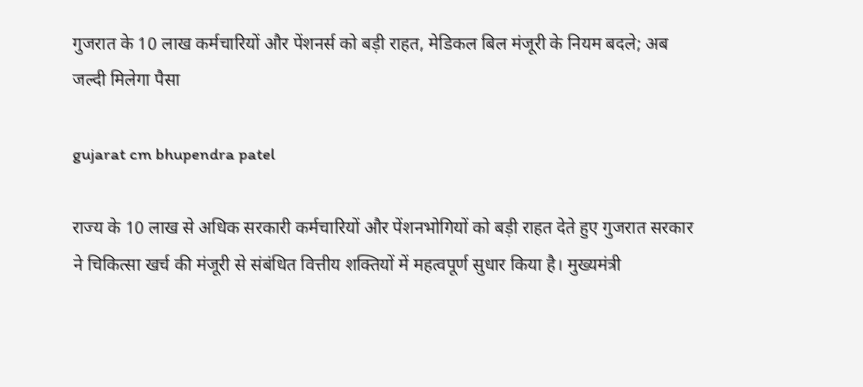गुजरात के 10 लाख कर्मचारियों और पेंशनर्स को बड़ी राहत, मेडिकल बिल मंजूरी के नियम बदले; अब जल्दी मिलेगा पैसा

gujarat cm bhupendra patel

राज्य के 10 लाख से अधिक सरकारी कर्मचारियों और पेंशनभोगियों को बड़ी राहत देते हुए गुजरात सरकार ने चिकित्सा खर्च की मंजूरी से संबंधित वित्तीय शक्तियों में महत्वपूर्ण सुधार किया है। मुख्यमंत्री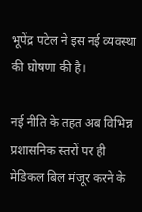भूपेंद्र पटेल ने इस नई व्यवस्था की घोषणा की है।

नई नीति के तहत अब विभिन्न प्रशासनिक स्तरों पर ही मेडिकल बिल मंजूर करने के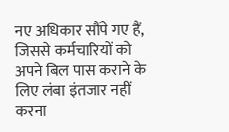नए अधिकार सौंपे गए हैं, जिससे कर्मचारियों को अपने बिल पास कराने के लिए लंबा इंतजार नहीं करना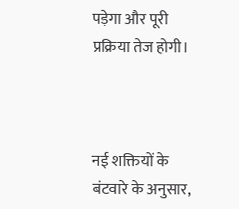पड़ेगा और पूरी प्रक्रिया तेज होगी।



नई शक्तियों के बंटवारे के अनुसार,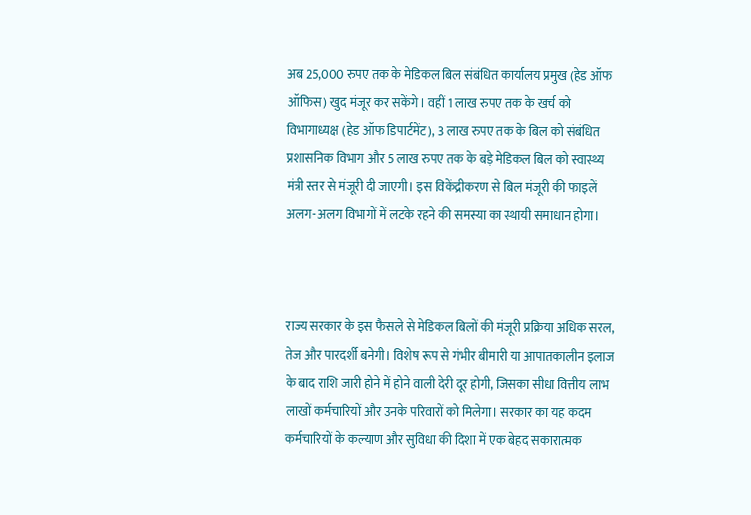अब 25,000 रुपए तक के मेडिकल बिल संबंधित कार्यालय प्रमुख (हेड ऑफ ऑफिस) खुद मंजूर कर सकेंगे। वहीं 1 लाख रुपए तक के खर्च को विभागाध्यक्ष (हेड ऑफ डिपार्टमेंट), 3 लाख रुपए तक के बिल को संबंधित प्रशासनिक विभाग और 5 लाख रुपए तक के बड़े मेडिकल बिल को स्वास्थ्य मंत्री स्तर से मंजूरी दी जाएगी। इस विकेंद्रीकरण से बिल मंजूरी की फाइलें अलग-अलग विभागों में लटके रहने की समस्या का स्थायी समाधान होगा।



राज्य सरकार के इस फैसले से मेडिकल बिलों की मंजूरी प्रक्रिया अधिक सरल, तेज और पारदर्शी बनेगी। विशेष रूप से गंभीर बीमारी या आपातकालीन इलाज के बाद राशि जारी होने में होने वाली देरी दूर होगी, जिसका सीधा वित्तीय लाभ लाखों कर्मचारियों और उनके परिवारों को मिलेगा। सरकार का यह कदम कर्मचारियों के कल्याण और सुविधा की दिशा में एक बेहद सकारात्मक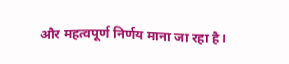और महत्वपूर्ण निर्णय माना जा रहा है।